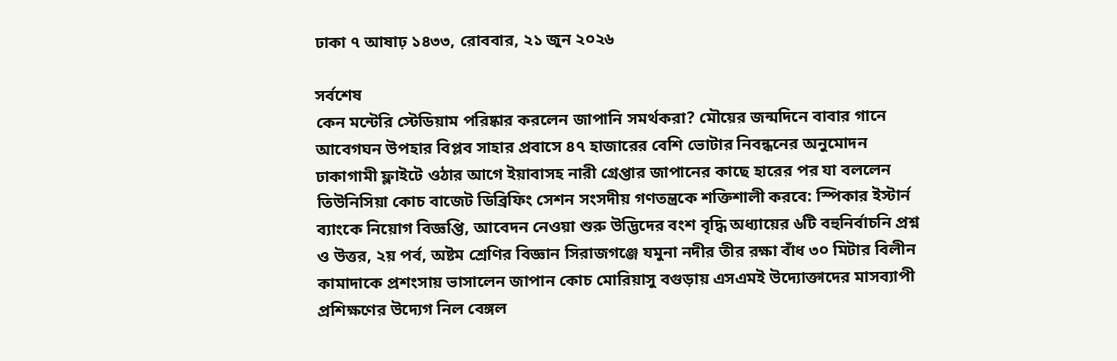ঢাকা ৭ আষাঢ় ১৪৩৩, রোববার, ২১ জুন ২০২৬

সর্বশেষ
কেন মন্টেরি স্টেডিয়াম পরিষ্কার করলেন জাপানি সমর্থকরা? মৌয়ের জন্মদিনে বাবার গানে আবেগঘন উপহার বিপ্লব সাহার প্রবাসে ৪৭ হাজারের বেশি ভোটার নিবন্ধনের অনুমোদন ঢাকাগামী ফ্লাইটে ওঠার আগে ইয়াবাসহ নারী গ্রেপ্তার জাপানের কাছে হারের পর যা বললেন তিউনিসিয়া কোচ বাজেট ডিব্রিফিং সেশন সংসদীয় গণতন্ত্রকে শক্তিশালী করবে: স্পিকার ইস্টার্ন ব্যাংকে নিয়োগ বিজ্ঞপ্তি, আবেদন নেওয়া শুরু উদ্ভিদের বংশ বৃদ্ধি অধ্যায়ের ৬টি বহুনির্বাচনি প্রশ্ন ও উত্তর, ২য় পর্ব, অষ্টম শ্রেণির বিজ্ঞান সিরাজগঞ্জে যমুনা নদীর তীর রক্ষা বাঁধ ৩০ মিটার বিলীন কামাদাকে প্রশংসায় ভাসালেন জাপান কোচ মোরিয়াসু বগুড়ায় এসএমই উদ্যোক্তাদের মাসব্যাপী প্রশিক্ষণের উদ্যেগ নিল বেঙ্গল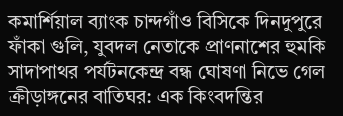কমার্শিয়াল ব্যাংক চান্দগাঁও বিসিকে দিনদুপুরে ফাঁকা গুলি, যুবদল নেতাকে প্রাণনাশের হুমকি সাদাপাথর পর্যটনকেন্দ্র বন্ধ ঘোষণা নিভে গেল ক্রীড়াঙ্গনের বাতিঘর: এক কিংবদন্তির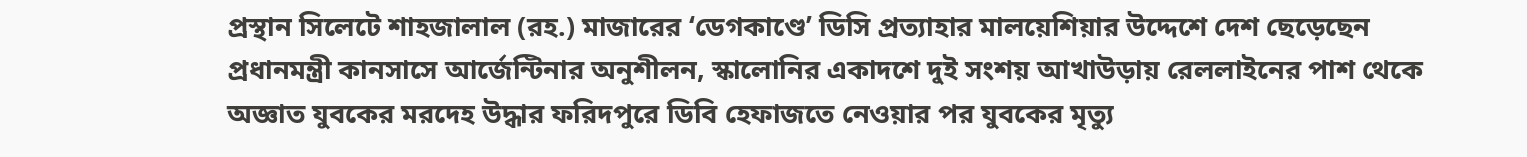প্রস্থান সিলেটে শাহজালাল (রহ.) মাজারের ‘ডেগকাণ্ডে’ ডিসি প্রত্যাহার মালয়েশিয়ার উদ্দেশে দেশ ছেড়েছেন প্রধানমন্ত্রী কানসাসে আর্জেন্টিনার অনুশীলন, স্কালোনির একাদশে দুই সংশয় আখাউড়ায় রেললাইনের পাশ থেকে অজ্ঞাত যুবকের মরদেহ উদ্ধার ফরিদপুরে ডিবি হেফাজতে নেওয়ার পর যুবকের মৃত্যু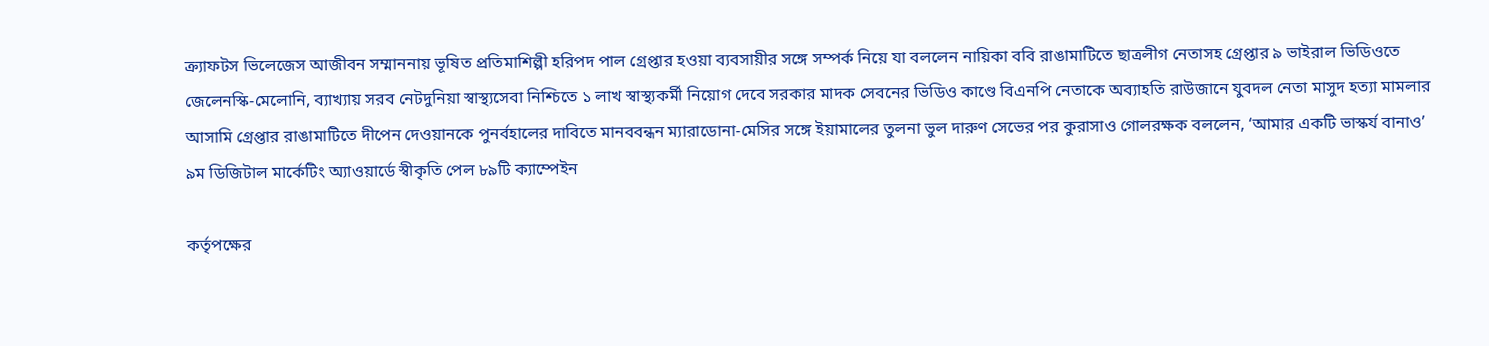ক্র্যাফটস ভিলেজেস আজীবন সম্মাননায় ভূষিত প্রতিমাশিল্পী হরিপদ পাল গ্রেপ্তার হওয়া ব্যবসায়ীর সঙ্গে সম্পর্ক নিয়ে যা বললেন নায়িকা ববি রাঙামাটিতে ছাত্রলীগ নেতাসহ গ্রেপ্তার ৯ ভাইরাল ভিডিওতে জেলেনস্কি-মেলোনি, ব্যাখ্যায় সরব নেটদুনিয়া স্বাস্থ্যসেবা নিশ্চিতে ১ লাখ স্বাস্থ্যকর্মী নিয়োগ দেবে সরকার মাদক সেবনের ভিডিও কাণ্ডে বিএনপি নেতাকে অব্যাহতি রাউজানে যুবদল নেতা মাসুদ হত্যা মামলার আসামি গ্রেপ্তার রাঙামাটিতে দীপেন দেওয়ানকে পুনর্বহালের দাবিতে মানববন্ধন ম্যারাডোনা-মেসির সঙ্গে ইয়ামালের তুলনা ভুল দারুণ সেভের পর কুরাসাও গোলরক্ষক বললেন, ‘আমার একটি ভাস্কর্য বানাও’ ৯ম ডিজিটাল মার্কেটিং অ্যাওয়ার্ডে স্বীকৃতি পেল ৮৯টি ক্যাম্পেইন

কর্তৃপক্ষের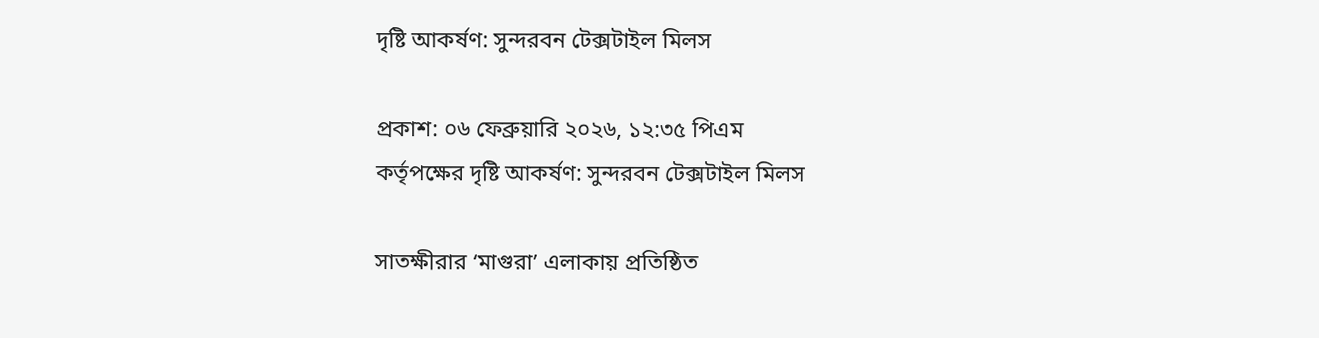দৃষ্টি আকর্ষণ: সুন্দরবন টেক্সটাইল মিলস

প্রকাশ: ০৬ ফেব্রুয়ারি ২০২৬, ১২:৩৫ পিএম
কর্তৃপক্ষের দৃষ্টি আকর্ষণ: সুন্দরবন টেক্সটাইল মিলস

সাতক্ষীরার ‘মাগুরা’ এলাকায় প্রতিষ্ঠিত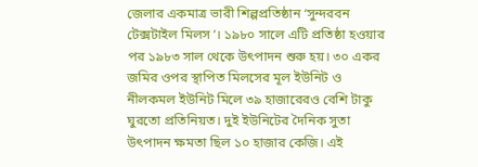জেলার একমাত্র ভারী শিল্পপ্রতিষ্ঠান ‘সুন্দরবন টেক্সটাইল মিলস’। ১৯৮০ সালে এটি প্রতিষ্ঠা হওয়ার পর ১৯৮৩ সাল থেকে উৎপাদন শুরু হয়। ৩০ একর জমির ওপর স্থাপিত মিলসের মূল ইউনিট ও নীলকমল ইউনিট মিলে ৩৯ হাজারেরও বেশি টাকু ঘুরতো প্রতিনিয়ত। দুই ইউনিটের দৈনিক সুতা উৎপাদন ক্ষমতা ছিল ১০ হাজার কেজি। এই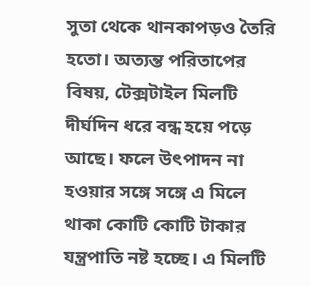সুতা থেকে থানকাপড়ও তৈরি হতো। অত্যন্ত পরিতাপের বিষয়, টেক্সটাইল মিলটি দীর্ঘদিন ধরে বন্ধ হয়ে পড়ে আছে। ফলে উৎপাদন না হওয়ার সঙ্গে সঙ্গে এ মিলে থাকা কোটি কোটি টাকার যন্ত্রপাতি নষ্ট হচ্ছে। এ মিলটি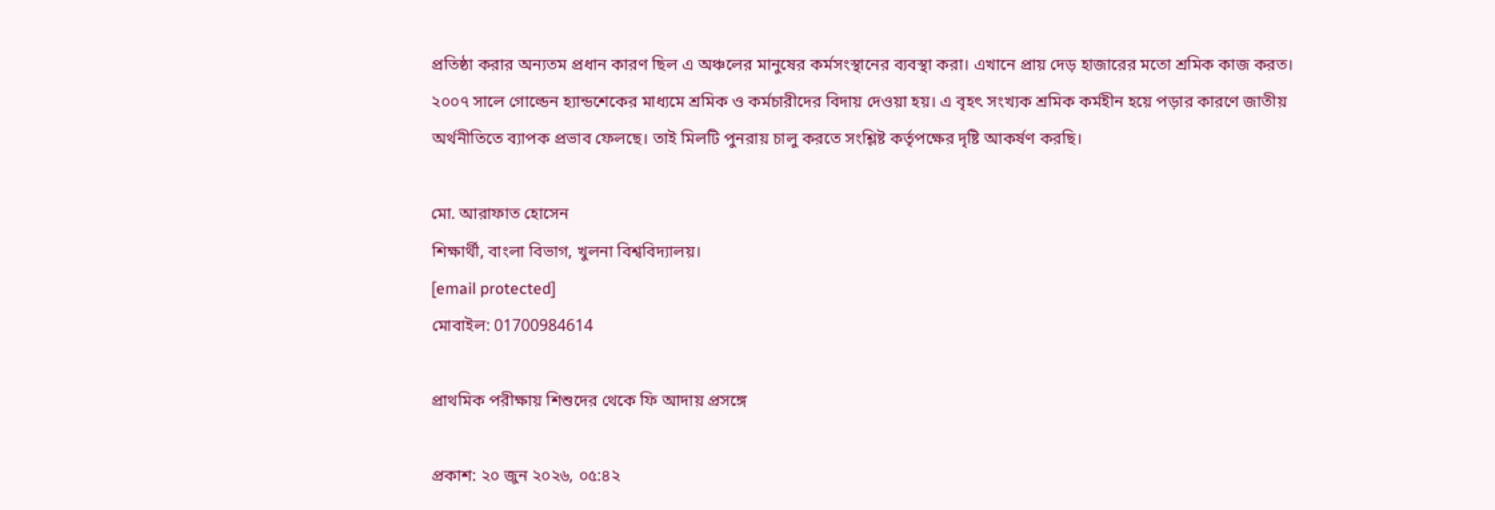প্রতিষ্ঠা করার অন্যতম প্রধান কারণ ছিল এ অঞ্চলের মানুষের কর্মসংস্থানের ব্যবস্থা করা। এখানে প্রায় দেড় হাজারের মতো শ্রমিক কাজ করত। ২০০৭ সালে গোল্ডেন হ্যান্ডশেকের মাধ্যমে শ্রমিক ও কর্মচারীদের বিদায় দেওয়া হয়। এ বৃহৎ সংখ্যক শ্রমিক কর্মহীন হয়ে পড়ার কারণে জাতীয় অর্থনীতিতে ব্যাপক প্রভাব ফেলছে। তাই মিলটি পুনরায় চালু করতে সংশ্লিষ্ট কর্তৃপক্ষের দৃষ্টি আকর্ষণ করছি।

মো. আরাফাত হোসেন
শিক্ষার্থী, বাংলা বিভাগ, খুলনা বিশ্ববিদ্যালয়।
[email protected]
মোবাইল: 01700984614

প্রাথমিক পরীক্ষায় শিশুদের থেকে ফি আদায় প্রসঙ্গে

প্রকাশ: ২০ জুন ২০২৬, ০৫:৪২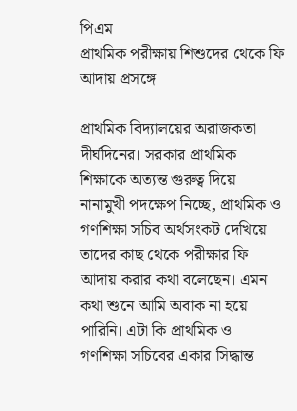পিএম
প্রাথমিক পরীক্ষায় শিশুদের থেকে ফি আদায় প্রসঙ্গে

প্রাথমিক বিদ্যালয়ের অরাজকতা দীর্ঘদিনের। সরকার প্রাথমিক শিক্ষাকে অত্যন্ত গুরুত্ব দিয়ে নানামুখী পদক্ষেপ নিচ্ছে, প্রাথমিক ও গণশিক্ষা সচিব অর্থসংকট দেখিয়ে তাদের কাছ থেকে পরীক্ষার ফি আদায় করার কথা বলেছেন। এমন কথা শুনে আমি অবাক না হয়ে পারিনি। এটা কি প্রাথমিক ও গণশিক্ষা সচিবের একার সিদ্ধান্ত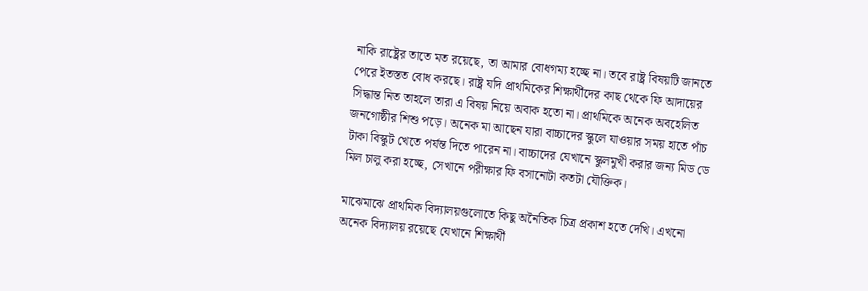নাকি রাষ্ট্রের তাতে মত রয়েছে, তা আমার বোধগম্য হচ্ছে না। তবে রাষ্ট্র বিষয়টি জানতে পেরে ইতস্তত বোধ করছে। রাষ্ট্র যদি প্রাথমিকের শিক্ষার্থীদের কাছ থেকে ফি আদায়ের সিদ্ধান্ত নিত তাহলে তারা এ বিষয় নিয়ে অবাক হতো না। প্রাথমিকে অনেক অবহেলিত জনগোষ্ঠীর শিশু পড়ে। অনেক মা আছেন যারা বাচ্চাদের স্কুলে যাওয়ার সময় হাতে পাঁচ টাকা বিস্কুট খেতে পর্যন্ত দিতে পারেন না। বাচ্চাদের যেখানে স্কুলমুখী করার জন্য মিড ডে মিল চালু করা হচ্ছে, সেখানে পরীক্ষার ফি বসানোটা কতটা যৌক্তিক।

মাঝেমাঝে প্রাথমিক বিদ্যালয়গুলোতে কিছু অনৈতিক চিত্র প্রকাশ হতে দেখি। এখনো অনেক বিদ্যালয় রয়েছে যেখানে শিক্ষার্থী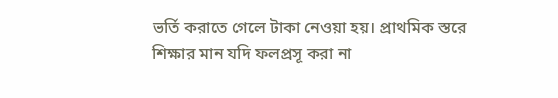ভর্তি করাতে গেলে টাকা নেওয়া হয়। প্রাথমিক স্তরে শিক্ষার মান যদি ফলপ্রসূ করা না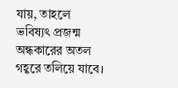যায়, তাহলে ভবিষ্যৎ প্রজন্ম অন্ধকারের অতল গহ্বরে তলিয়ে যাবে।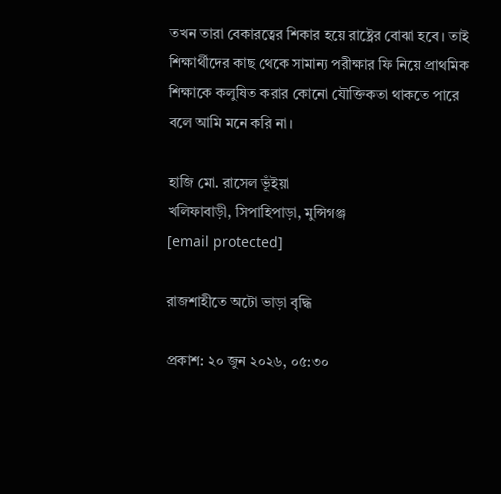তখন তারা বেকারত্বের শিকার হয়ে রাষ্ট্রের বোঝা হবে। তাই শিক্ষার্থীদের কাছ থেকে সামান্য পরীক্ষার ফি নিয়ে প্রাথমিক শিক্ষাকে কলুষিত করার কোনো যৌক্তিকতা থাকতে পারে বলে আমি মনে করি না।

হাজি মো. রাসেল ভূঁইয়া
খলিফাবাড়ী, সিপাহিপাড়া, মুন্সিগঞ্জ
[email protected]

রাজশাহীতে অটো ভাড়া বৃদ্ধি

প্রকাশ: ২০ জুন ২০২৬, ০৫:৩০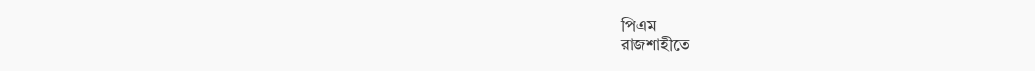পিএম
রাজশাহীতে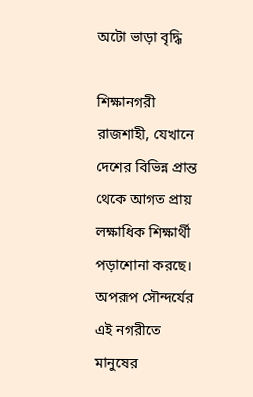অটো ভাড়া বৃদ্ধি

শিক্ষানগরী রাজশাহী, যেখানে দেশের বিভিন্ন প্রান্ত থেকে আগত প্রায় লক্ষাধিক শিক্ষার্থী পড়াশোনা করছে। অপরূপ সৌন্দর্যের এই নগরীতে মানুষের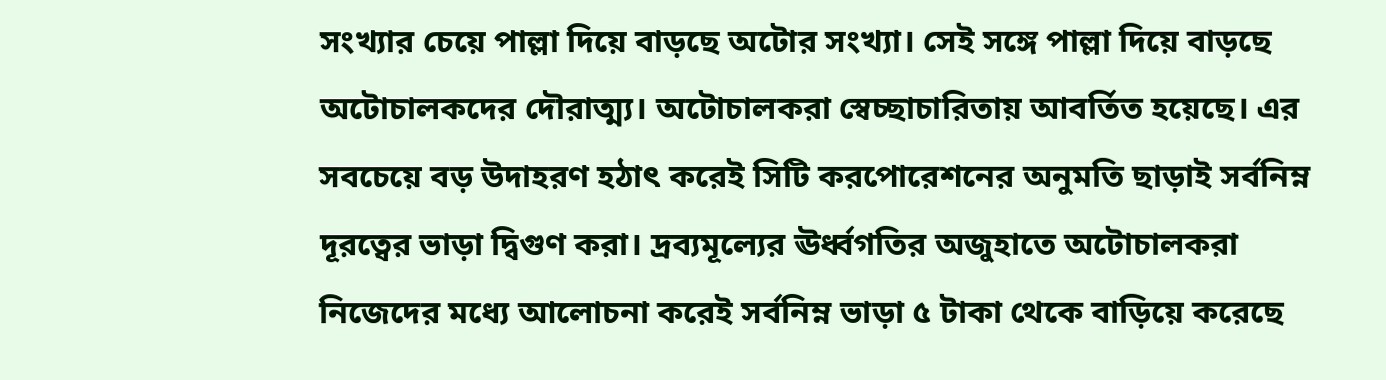সংখ্যার চেয়ে পাল্লা দিয়ে বাড়ছে অটোর সংখ্যা। সেই সঙ্গে পাল্লা দিয়ে বাড়ছে অটোচালকদের দৌরাত্ম্য। অটোচালকরা স্বেচ্ছাচারিতায় আবর্তিত হয়েছে। এর সবচেয়ে বড় উদাহরণ হঠাৎ করেই সিটি করপোরেশনের অনুমতি ছাড়াই সর্বনিম্ন দূরত্বের ভাড়া দ্বিগুণ করা। দ্রব্যমূল্যের ঊর্ধ্বগতির অজুহাতে অটোচালকরা নিজেদের মধ্যে আলোচনা করেই সর্বনিম্ন ভাড়া ৫ টাকা থেকে বাড়িয়ে করেছে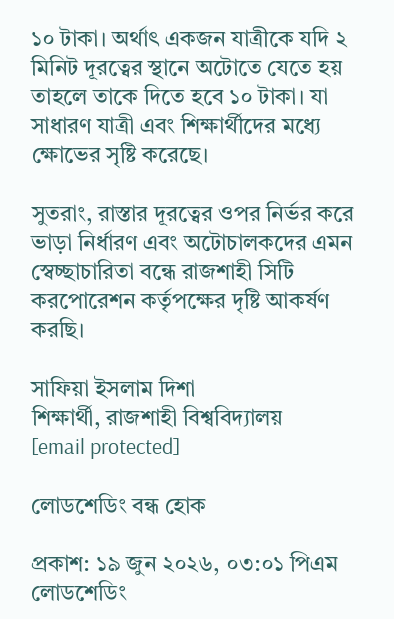১০ টাকা। অর্থাৎ একজন যাত্রীকে যদি ২ মিনিট দূরত্বের স্থানে অটোতে যেতে হয় তাহলে তাকে দিতে হবে ১০ টাকা। যা সাধারণ যাত্রী এবং শিক্ষার্থীদের মধ্যে ক্ষোভের সৃষ্টি করেছে।

সুতরাং, রাস্তার দূরত্বের ওপর নির্ভর করে ভাড়া নির্ধারণ এবং অটোচালকদের এমন স্বেচ্ছাচারিতা বন্ধে রাজশাহী সিটি করপোরেশন কর্তৃপক্ষের দৃষ্টি আকর্ষণ করছি।

সাফিয়া ইসলাম দিশা
শিক্ষার্থী, রাজশাহী বিশ্ববিদ্যালয়
[email protected]

লোডশেডিং বন্ধ হোক

প্রকাশ: ১৯ জুন ২০২৬, ০৩:০১ পিএম
লোডশেডিং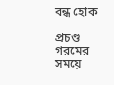বন্ধ হোক

প্রচণ্ড গরমের সময়ে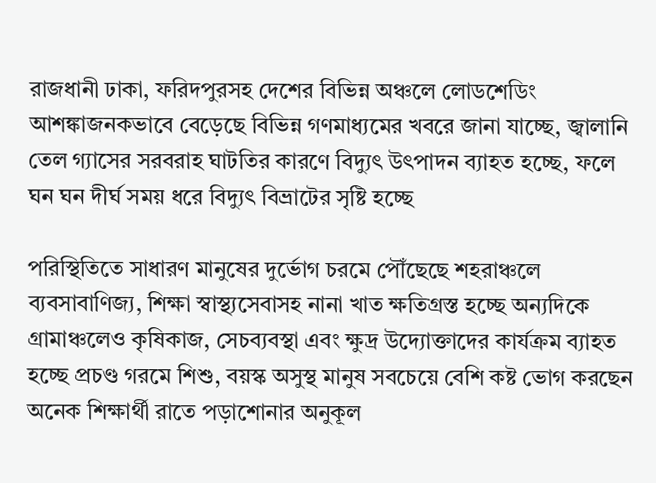রাজধানী ঢাকা, ফরিদপুরসহ দেশের বিভিন্ন অঞ্চলে লোডশেডিং আশঙ্কাজনকভাবে বেড়েছে বিভিন্ন গণমাধ্যমের খবরে জানা যাচ্ছে, জ্বালানি তেল গ্যাসের সরবরাহ ঘাটতির কারণে বিদ্যুৎ উৎপাদন ব্যাহত হচ্ছে, ফলে ঘন ঘন দীর্ঘ সময় ধরে বিদ্যুৎ বিভ্রাটের সৃষ্টি হচ্ছে

পরিস্থিতিতে সাধারণ মানুষের দুর্ভোগ চরমে পৌঁছেছে শহরাঞ্চলে ব্যবসাবাণিজ্য, শিক্ষা স্বাস্থ্যসেবাসহ নানা খাত ক্ষতিগ্রস্ত হচ্ছে অন্যদিকে গ্রামাঞ্চলেও কৃষিকাজ, সেচব্যবস্থা এবং ক্ষুদ্র উদ্যোক্তাদের কার্যক্রম ব্যাহত হচ্ছে প্রচণ্ড গরমে শিশু, বয়স্ক অসুস্থ মানুষ সবচেয়ে বেশি কষ্ট ভোগ করছেন অনেক শিক্ষার্থী রাতে পড়াশোনার অনুকূল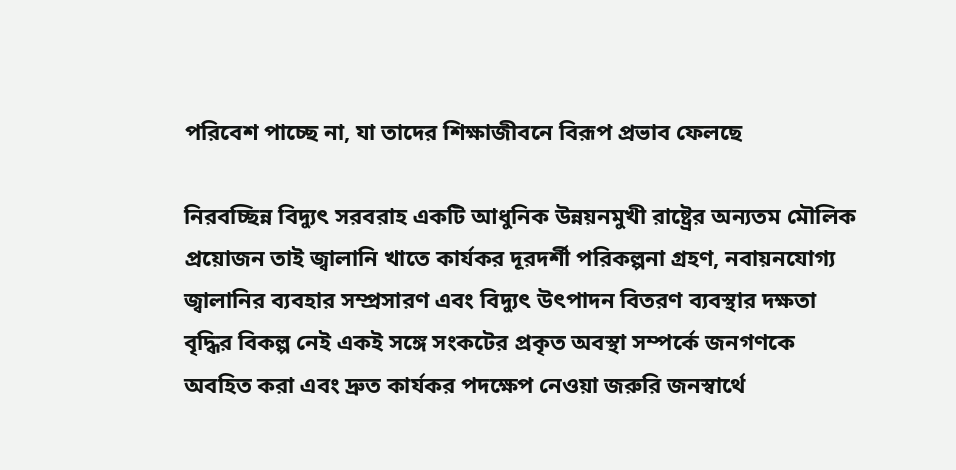পরিবেশ পাচ্ছে না, যা তাদের শিক্ষাজীবনে বিরূপ প্রভাব ফেলছে

নিরবচ্ছিন্ন বিদ্যুৎ সরবরাহ একটি আধুনিক উন্নয়নমুখী রাষ্ট্রের অন্যতম মৌলিক প্রয়োজন তাই জ্বালানি খাতে কার্যকর দূরদর্শী পরিকল্পনা গ্রহণ, নবায়নযোগ্য জ্বালানির ব্যবহার সম্প্রসারণ এবং বিদ্যুৎ উৎপাদন বিতরণ ব্যবস্থার দক্ষতা বৃদ্ধির বিকল্প নেই একই সঙ্গে সংকটের প্রকৃত অবস্থা সম্পর্কে জনগণকে অবহিত করা এবং দ্রুত কার্যকর পদক্ষেপ নেওয়া জরুরি জনস্বার্থে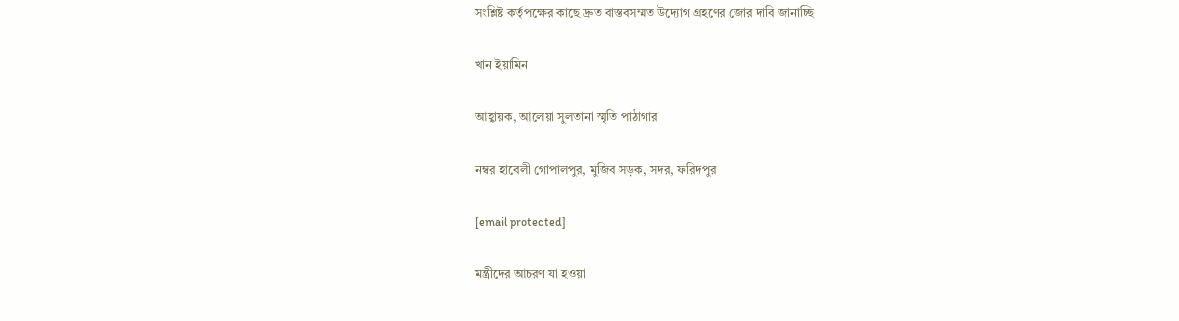সংশ্লিষ্ট কর্তৃপক্ষের কাছে দ্রুত বাস্তবসম্মত উদ্যোগ গ্রহণের জোর দাবি জানাচ্ছি

খান ইয়ামিন

আহ্বায়ক, আলেয়া সুলতানা স্মৃতি পাঠাগার

নম্বর হাবেলী গোপালপুর, মুজিব সড়ক, সদর, ফরিদপুর

[email protected]

মন্ত্রীদের আচরণ যা হওয়া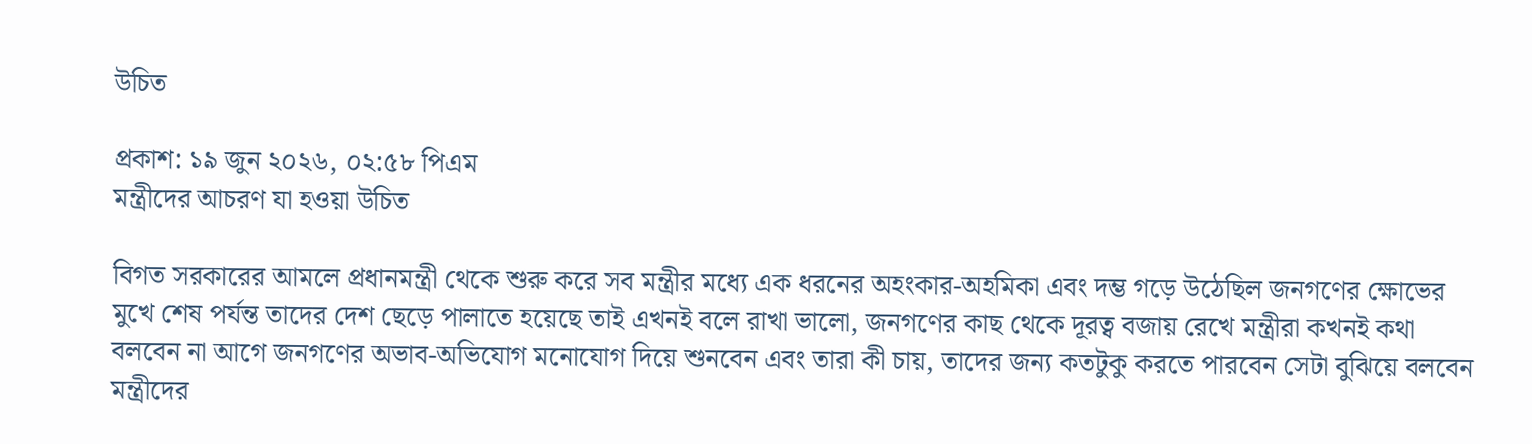উচিত

প্রকাশ: ১৯ জুন ২০২৬, ০২:৫৮ পিএম
মন্ত্রীদের আচরণ যা হওয়া উচিত

বিগত সরকারের আমলে প্রধানমন্ত্রী থেকে শুরু করে সব মন্ত্রীর মধ্যে এক ধরনের অহংকার-অহমিকা এবং দম্ভ গড়ে উঠেছিল জনগণের ক্ষোভের মুখে শেষ পর্যন্ত তাদের দেশ ছেড়ে পালাতে হয়েছে তাই এখনই বলে রাখা ভালো, জনগণের কাছ থেকে দূরত্ব বজায় রেখে মন্ত্রীরা কখনই কথা বলবেন না আগে জনগণের অভাব-অভিযোগ মনোযোগ দিয়ে শুনবেন এবং তারা কী চায়, তাদের জন্য কতটুকু করতে পারবেন সেটা বুঝিয়ে বলবেন মন্ত্রীদের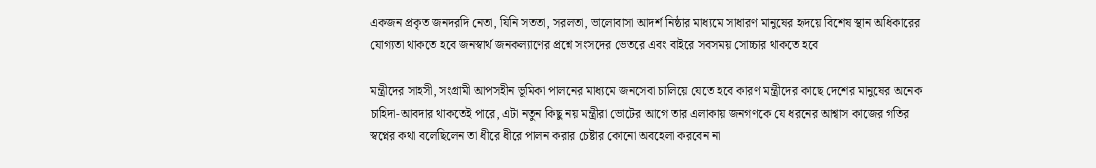একজন প্রকৃত জনদরদি নেতা, যিনি সততা, সরলতা, ভালোবাসা আদর্শ নিষ্ঠার মাধ্যমে সাধারণ মানুষের হৃদয়ে বিশেষ স্থান অধিকারের যোগ্যতা থাকতে হবে জনস্বার্থ জনকল্যাণের প্রশ্নে সংসদের ভেতরে এবং বাইরে সবসময় সোচ্চার থাকতে হবে

মন্ত্রীদের সাহসী, সংগ্রামী আপসহীন ভূমিকা পালনের মাধ্যমে জনসেবা চালিয়ে যেতে হবে কারণ মন্ত্রীদের কাছে দেশের মানুষের অনেক চাহিদা-আবদার থাকতেই পারে, এটা নতুন কিছু নয় মন্ত্রীরা ভোটের আগে তার এলাকায় জনগণকে যে ধরনের আশ্বাস কাজের গতির স্বপ্নের কথা বলেছিলেন তা ধীরে ধীরে পালন করার চেষ্টার কোনো অবহেলা করবেন না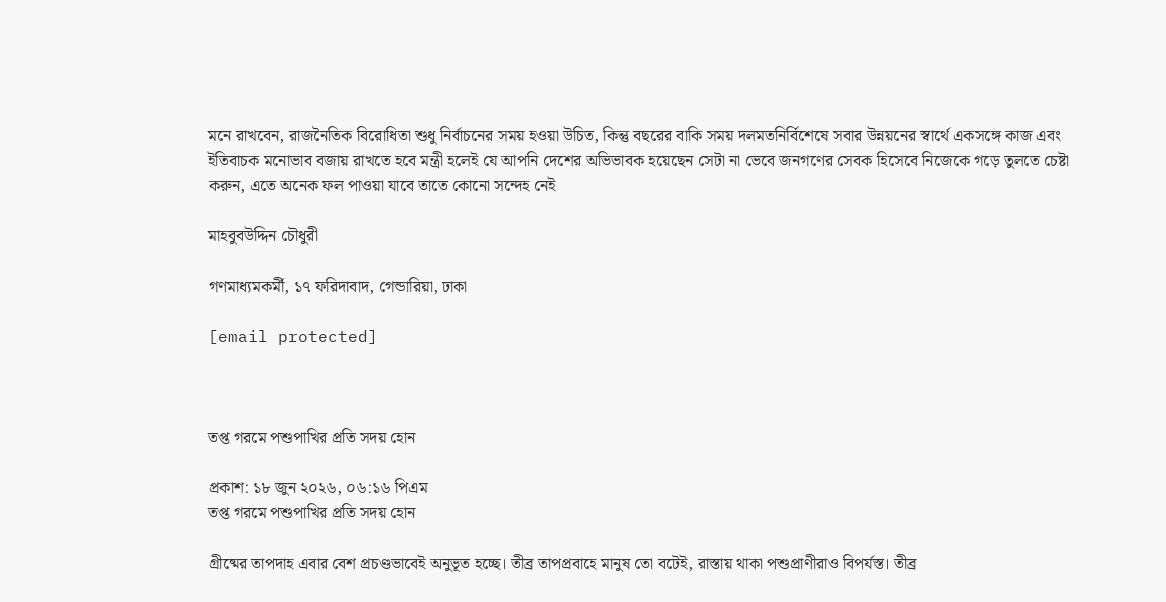মনে রাখবেন, রাজনৈতিক বিরোধিতা শুধু নির্বাচনের সময় হওয়া উচিত, কিন্তু বছরের বাকি সময় দলমতনির্বিশেষে সবার উন্নয়নের স্বার্থে একসঙ্গে কাজ এবং ইতিবাচক মনোভাব বজায় রাখতে হবে মন্ত্রী হলেই যে আপনি দেশের অভিভাবক হয়েছেন সেটা না ভেবে জনগণের সেবক হিসেবে নিজেকে গড়ে তুলতে চেষ্টা করুন, এতে অনেক ফল পাওয়া যাবে তাতে কোনো সন্দেহ নেই

মাহবুবউদ্দিন চৌধুরী

গণমাধ্যমকর্মী, ১৭ ফরিদাবাদ, গেন্ডারিয়া, ঢাকা

[email protected]



তপ্ত গরমে পশুপাখির প্রতি সদয় হোন

প্রকাশ: ১৮ জুন ২০২৬, ০৬:১৬ পিএম
তপ্ত গরমে পশুপাখির প্রতি সদয় হোন

গ্রীষ্মের তাপদাহ এবার বেশ প্রচণ্ডভাবেই অনুভূত হচ্ছে। তীব্র তাপপ্রবাহে মানুষ তো বটেই, রাস্তায় থাকা পশুপ্রাণীরাও বিপর্যস্ত। তীব্র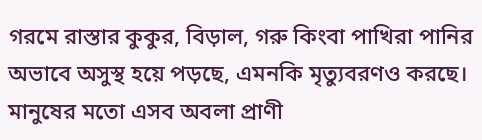গরমে রাস্তার কুকুর, বিড়াল, গরু কিংবা পাখিরা পানির অভাবে অসুস্থ হয়ে পড়ছে, এমনকি মৃত্যুবরণও করছে। মানুষের মতো এসব অবলা প্রাণী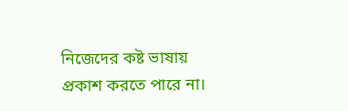নিজেদের কষ্ট ভাষায় প্রকাশ করতে পারে না।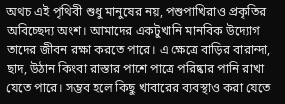অথচ এই পৃথিবী শুধু মানুষের নয়, পশুপাখিরাও প্রকৃতির অবিচ্ছেদ্য অংশ। আমাদের একটুখানি মানবিক উদ্যোগ তাদের জীবন রক্ষা করতে পারে। এ ক্ষেত্রে বাড়ির বারান্দা, ছাদ, উঠান কিংবা রাস্তার পাশে পাত্রে পরিষ্কার পানি রাখা যেতে পারে। সম্ভব হলে কিছু খাবারের ব্যবস্থাও করা যেতে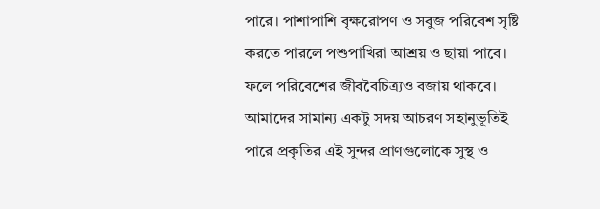পারে। পাশাপাশি বৃক্ষরোপণ ও সবুজ পরিবেশ সৃষ্টি করতে পারলে পশুপাখিরা আশ্রয় ও ছায়া পাবে। ফলে পরিবেশের জীববৈচিত্র্যও বজায় থাকবে। আমাদের সামান্য একটু সদয় আচরণ সহানুভূতিই পারে প্রকৃতির এই সুন্দর প্রাণগুলোকে সুস্থ ও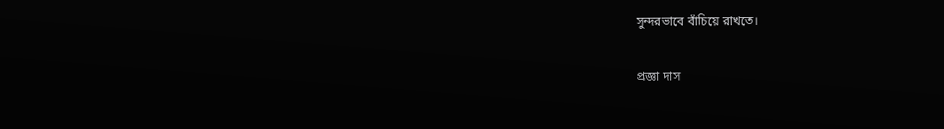সুন্দরভাবে বাঁচিয়ে রাখতে।

প্রজ্ঞা দাস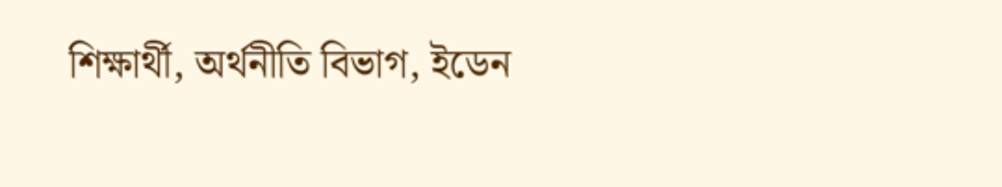শিক্ষার্থী, অর্থনীতি বিভাগ, ইডেন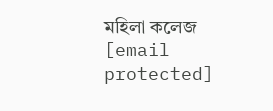মহিলা কলেজ
[email protected]